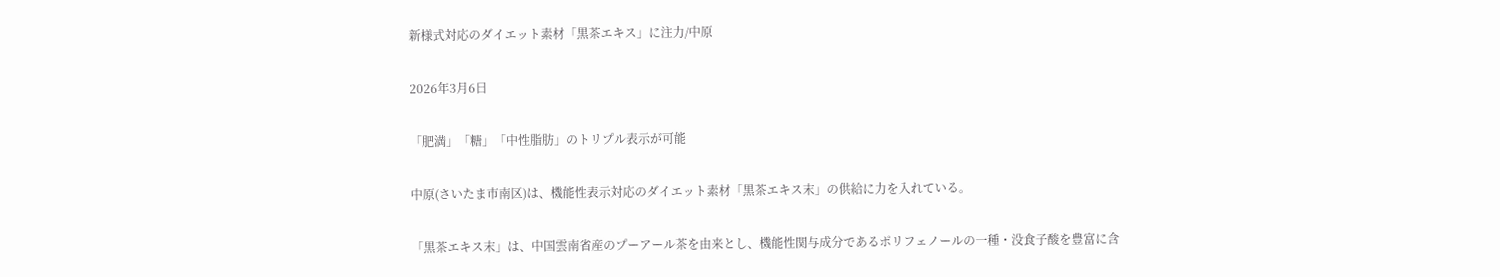新様式対応のダイエット素材「黒茶エキス」に注力/中原

2026年3月6日

「肥満」「糖」「中性脂肪」のトリプル表示が可能

中原(さいたま市南区)は、機能性表示対応のダイエット素材「黒茶エキス末」の供給に力を入れている。

「黒茶エキス末」は、中国雲南省産のプーアール茶を由来とし、機能性関与成分であるポリフェノールの一種・没食子酸を豊富に含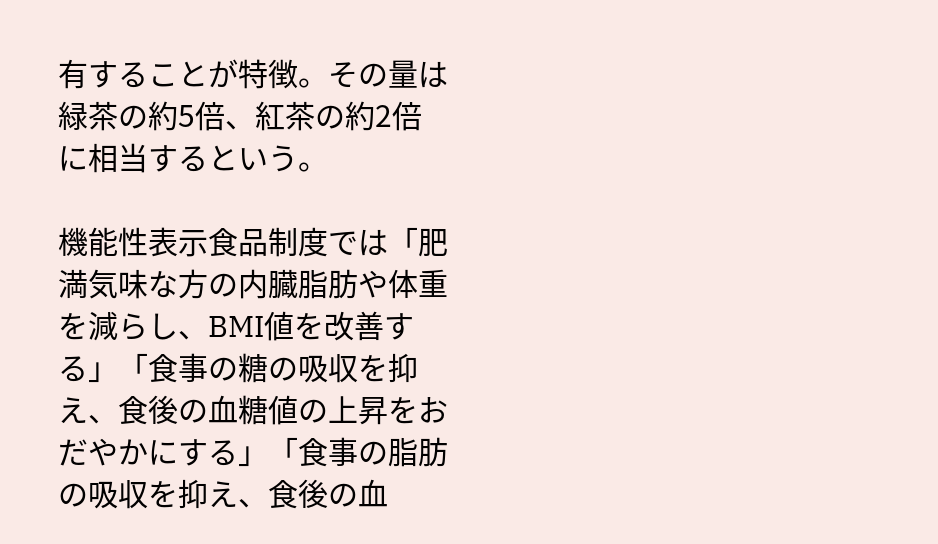有することが特徴。その量は緑茶の約5倍、紅茶の約2倍に相当するという。

機能性表示食品制度では「肥満気味な方の内臓脂肪や体重を減らし、BMI値を改善する」「食事の糖の吸収を抑え、食後の血糖値の上昇をおだやかにする」「食事の脂肪の吸収を抑え、食後の血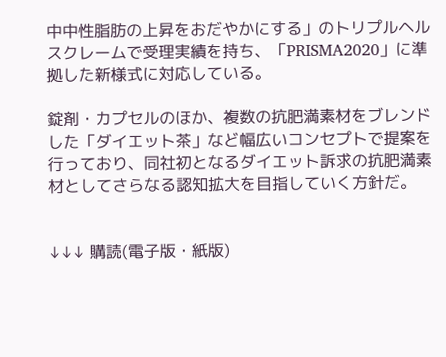中中性脂肪の上昇をおだやかにする」のトリプルヘルスクレームで受理実績を持ち、「PRISMA2020」に準拠した新様式に対応している。

錠剤・カプセルのほか、複数の抗肥満素材をブレンドした「ダイエット茶」など幅広いコンセプトで提案を行っており、同社初となるダイエット訴求の抗肥満素材としてさらなる認知拡大を目指していく方針だ。


↓↓↓ 購読(電子版・紙版)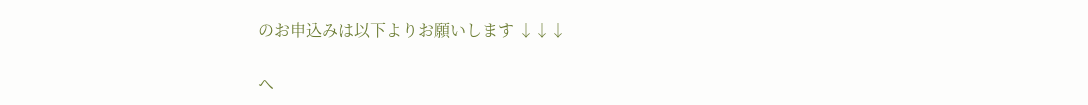のお申込みは以下よりお願いします ↓↓↓

ヘ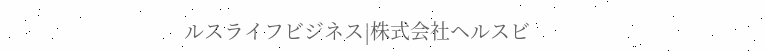ルスライフビジネス|株式会社ヘルスビ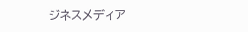ジネスメディア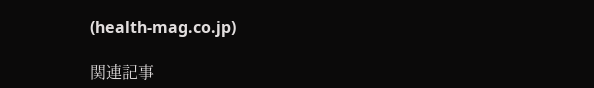(health-mag.co.jp)

関連記事